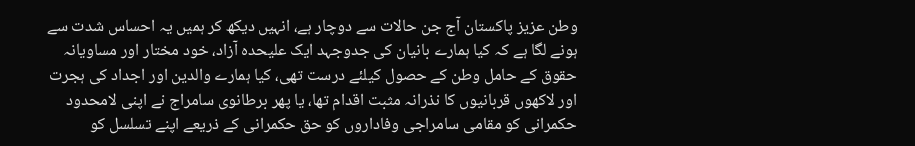وطن عزیز پاکستان آج جن حالات سے دوچار ہے، انہیں دیکھ کر ہمیں یہ احساس شدت سے ہونے لگا ہے کہ کیا ہمارے بانیان کی جدوجہد ایک علیحدہ آزاد، خود مختار اور مساویانہ حقوق کے حامل وطن کے حصول کیلئے درست تھی، کیا ہمارے والدین اور اجداد کی ہجرت اور لاکھوں قربانیوں کا نذرانہ مثبت اقدام تھا، یا پھر برطانوی سامراج نے اپنی لامحدود حکمرانی کو مقامی سامراجی وفاداروں کو حق حکمرانی کے ذریعے اپنے تسلسل کو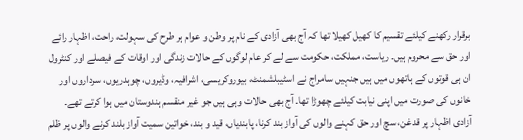برقرار رکھنے کیلئے تقسیم کا کھیل کھیلا تھا کہ آج بھی آزادی کے نام پر وطن و عوام ہر طرح کی سہولت، راحت، اظہار رائے اور حق سے محروم ہیں۔ ریاست، مملکت، حکومت سے لے کر عام لوگوں کے حالات زندگی اور اوقات کے فیصلے اور کنٹرول ان ہی قوتوں کے ہاتھوں میں ہیں جنہیں سامراج نے اسٹیبلشمنٹ، بیوروکریسی، اشرافیہ، وڈیروں، چوہدریوں، سرداروں اور خانوں کی صورت میں اپنی نیابت کیلئے چھوڑا تھا۔ آج بھی حالات وہی ہیں جو غیر منقسم ہندوستان میں ہوا کرتے تھے۔ آزادی اظہار پر قدغن، سچ اور حق کہنے والوں کی آواز بند کرنا، پابندیاں، قید و بند، خواتین سمیت آواز بلند کرنے والوں پر ظلم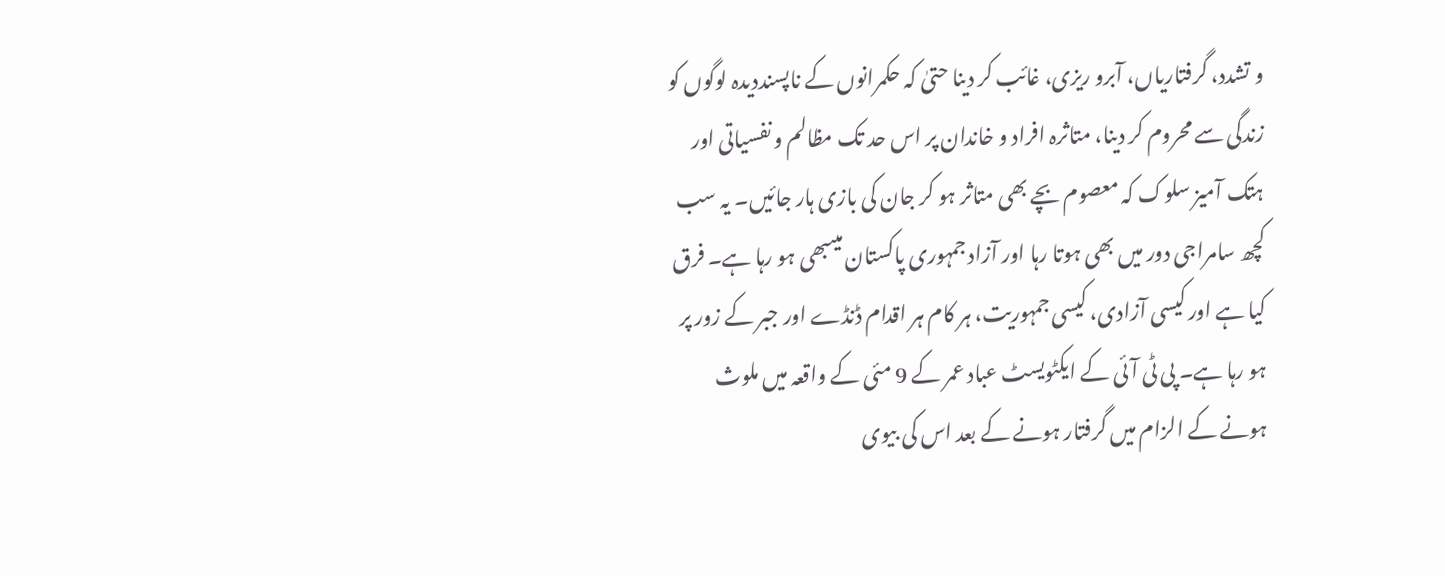و تشدد، گرفتاریاں، آبرو ریزی، غائب کر دینا حتیٰ کہ حکمرانوں کے ناپسنددیدہ لوگوں کو زندگی سے محروم کر دینا، متاثرہ افراد و خاندان پر اس حد تک مظالم و نفسیاتی اور ہتک آمیز سلوک کہ معصوم بچے بھی متاثر ہو کر جان کی بازی ہار جائیں۔ یہ سب کچھ سامراجی دور میں بھی ہوتا رہا اور آزاد جمہوری پاکستان میںبھی ہو رہا ہے۔ فرق کیا ہے اور کیسی آزادی، کیسی جمہوریت، ہر کام ہر اقدام ڈنڈے اور جبر کے زور پر ہو رہا ہے۔ پی ٹی آئی کے ایکٹویسٹ عباد عمر کے 9 مئی کے واقعہ میں ملوث ہونے کے الزام میں گرفتار ہونے کے بعد اس کی بیوی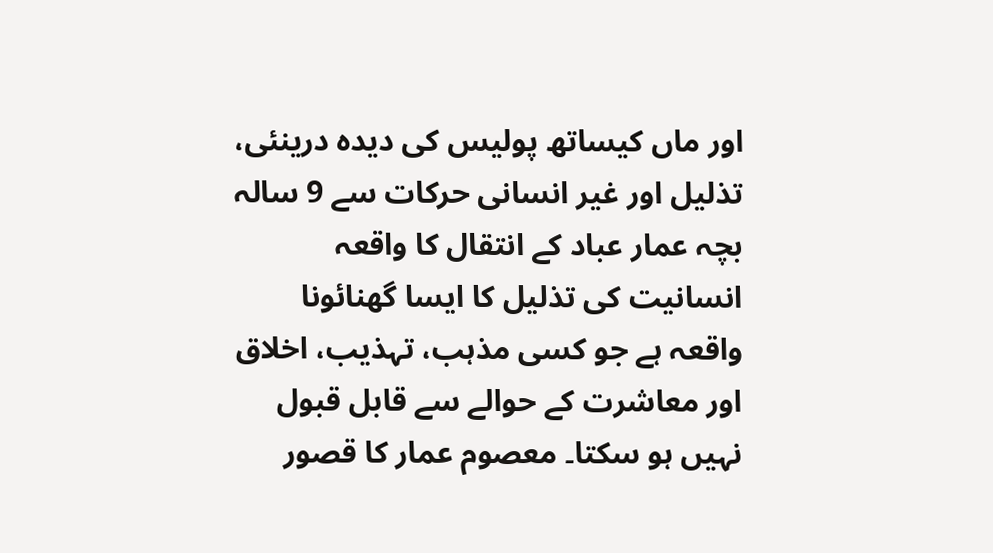اور ماں کیساتھ پولیس کی دیدہ درینئی، تذلیل اور غیر انسانی حرکات سے 9 سالہ بچہ عمار عباد کے انتقال کا واقعہ انسانیت کی تذلیل کا ایسا گھنائونا واقعہ ہے جو کسی مذہب، تہذیب، اخلاق اور معاشرت کے حوالے سے قابل قبول نہیں ہو سکتا۔ معصوم عمار کا قصور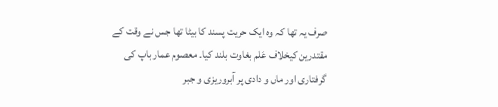صرف یہ تھا کہ وہ ایک حریت پسند کا بیٹا تھا جس نے وقت کے مقتدرین کیخلاف عَلم بغاوت بلند کیا۔ معصوم عمار باپ کی گرفتاری اور ماں و دادی پر آبروریزی و جبر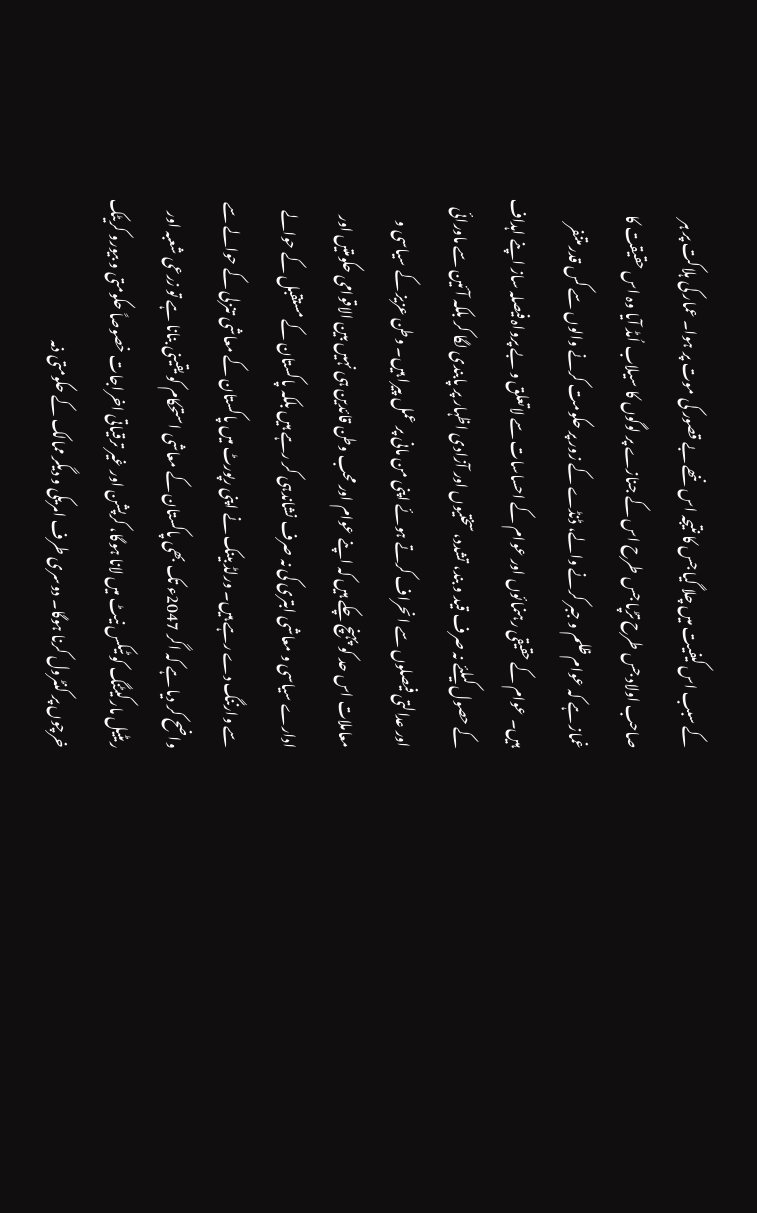کے سبب اس کیفیت میں چلا گیا جس کا نتیجہ اس ننھے بے قصور کی موت پر ہوا۔ عمار کی ہلاکت پر ہر صاحب اولاد جس طرح تڑپا جس طرح اس کے جنازے پر لوگوں کا سیلاب اُمڈ آیا وہ اس حقیقت کا غماز ہے کہ عوام ظلم و جبر کرنے والے، ڈنڈے کے زور پر حکومت کرنے والوں سے کس قدر متنفر ہیں۔ عوام کے حقیقی رہنمائوں اور عوام کے احساسات سے لاتعلق و بے پرواہ فیصلہ ساز اپنے اہداف کے حصول کیلئے نہ صرف قید و بند، تشدد، سختیوں اور آزادی اظہار پر پابندی لگا کر بلکہ آئین سے ماورائی اور عدالتی فیصلوں سے انحراف کرتے ہوئے اپنی من مانی پر عمل پیرا ہیں۔ وطن عزیز کے سیاسی و معاملات اس حد کو پہنچ چکے ہیں کہ اپنے عوام اور محب وطن قائدین ہی نہیں بین الاقوامی حکومتیں اور ادارے سیاسی و معاشی ابتری کی نہ صرف نشاندہی کر رہے ہیں بلکہ پاکستان کے مستقبل کے حوالے سے وارننگ دے رہے ہیں۔ ورلڈ بینک نے اپنی رپورٹ میں پاکستان کے معاشی تنزلی کے حوالے سے واضح کر دیا ہے کہ اگر 2047ء تک بھی پاکستان کے معاشی استحکام کو یقینی بنانا ہے تو زرعی شعبہ اور ریٹیل مارکیٹنگ کو ٹیکس نیٹ میں لانا ہوگا، کرپشن اور غیر ترقیاتی اخراجات خصوصاً حکومتی و بیورو کریٹک خرچوں پر کنٹرول کرنا ہوگا۔ دوسری طرف امریکی و دیگر ممالک کے حکومتی ذمہ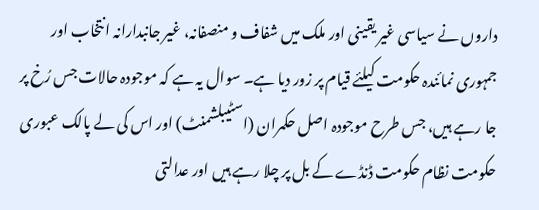داروں نے سیاسی غیر یقینی اور ملک میں شفاف و منصفانہ، غیر جانبدارانہ انتخاب اور جمہوری نمائندہ حکومت کیلئے قیام پر زور دیا ہے۔ سوال یہ ہے کہ موجودہ حالات جس رُخ پر جا رہے ہیں، جس طرح موجودہ اصل حکمران (اسٹیبلشمنٹ) اور اس کی لے پالک عبوری حکومت نظام حکومت ڈنڈے کے بل پر چلا رہے ہیں اور عدالتی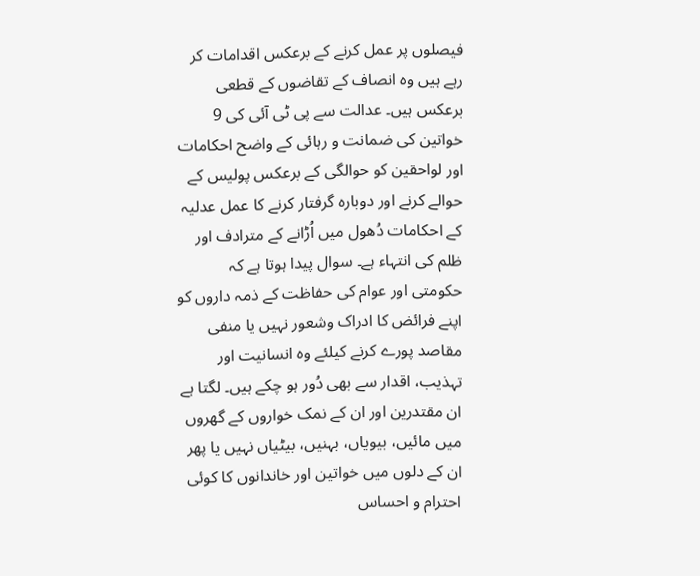فیصلوں پر عمل کرنے کے برعکس اقدامات کر رہے ہیں وہ انصاف کے تقاضوں کے قطعی برعکس ہیں۔ عدالت سے پی ٹی آئی کی 9 خواتین کی ضمانت و رہائی کے واضح احکامات اور لواحقین کو حوالگی کے برعکس پولیس کے حوالے کرنے اور دوبارہ گرفتار کرنے کا عمل عدلیہ کے احکامات دُھول میں اُڑانے کے مترادف اور ظلم کی انتہاء ہے۔ سوال پیدا ہوتا ہے کہ حکومتی اور عوام کی حفاظت کے ذمہ داروں کو اپنے فرائض کا ادراک وشعور نہیں یا منفی مقاصد پورے کرنے کیلئے وہ انسانیت اور تہذیب، اقدار سے بھی دُور ہو چکے ہیں۔ لگتا ہے ان مقتدرین اور ان کے نمک خواروں کے گھروں میں مائیں، بیویاں، بہنیں، بیٹیاں نہیں یا پھر ان کے دلوں میں خواتین اور خاندانوں کا کوئی احترام و احساس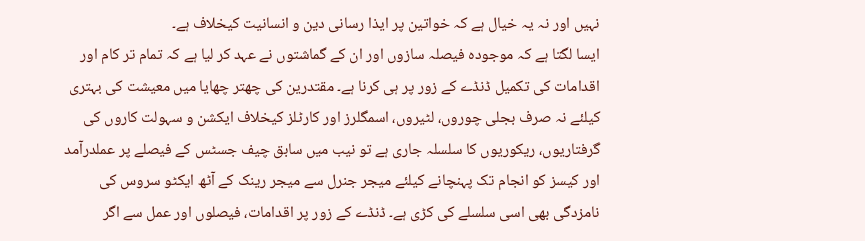نہیں اور نہ یہ خیال ہے کہ خواتین پر ایذا رسانی دین و انسانیت کیخلاف ہے۔
ایسا لگتا ہے کہ موجودہ فیصلہ سازوں اور ان کے گماشتوں نے عہد کر لیا ہے کہ تمام تر کام اور اقدامات کی تکمیل ڈنڈے کے زور پر ہی کرنا ہے۔ مقتدرین کی چھتر چھایا میں معیشت کی بہتری کیلئے نہ صرف بجلی چوروں، لٹیروں، اسمگلرز اور کارٹلز کیخلاف ایکشن و سہولت کاروں کی گرفتاریوں، ریکوریوں کا سلسلہ جاری ہے تو نیب میں سابق چیف جسٹس کے فیصلے پر عملدرآمد اور کیسز کو انجام تک پہنچانے کیلئے میجر جنرل سے میجر رینک کے آٹھ ایکٹو سروس کی نامزدگی بھی اسی سلسلے کی کڑی ہے۔ ڈنڈے کے زور پر اقدامات، فیصلوں اور عمل سے اگر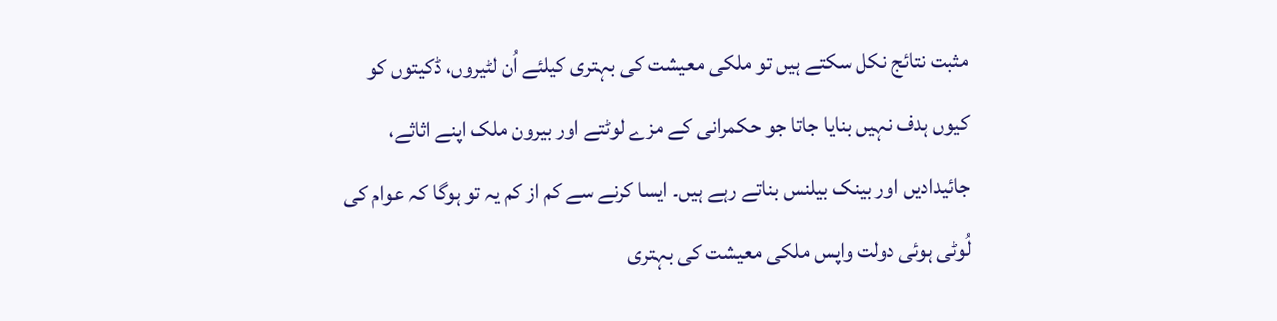مثبت نتائج نکل سکتے ہیں تو ملکی معیشت کی بہتری کیلئے اُن لٹیروں، ڈکیتوں کو کیوں ہدف نہیں بنایا جاتا جو حکمرانی کے مزے لوٹتے اور بیرون ملک اپنے اثاثے، جائیدادیں اور بینک بیلنس بناتے رہے ہیں۔ ایسا کرنے سے کم از کم یہ تو ہوگا کہ عوام کی لُوٹی ہوئی دولت واپس ملکی معیشت کی بہتری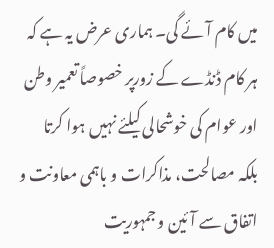میں کام آئے گی۔ ہماری عرض یہ ہے کہ ہر کام ڈنڈے کے زورپر خصوصاً تعمیر وطن اور عوام کی خوشحالی کیلئے نہیں ہوا کرتا بلکہ مصالحت، مذاکرات و باہمی معاونت و اتفاق سے آئین و جمہوریت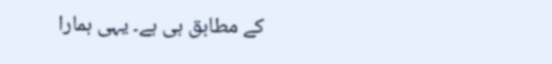کے مطابق ہی ہے۔ یہی ہمارا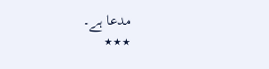مدعا ہے۔
٭٭٭